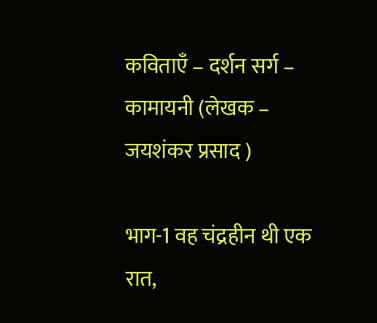कविताएँ – दर्शन सर्ग – कामायनी (लेखक – जयशंकर प्रसाद )

भाग-1 वह चंद्रहीन थी एक रात,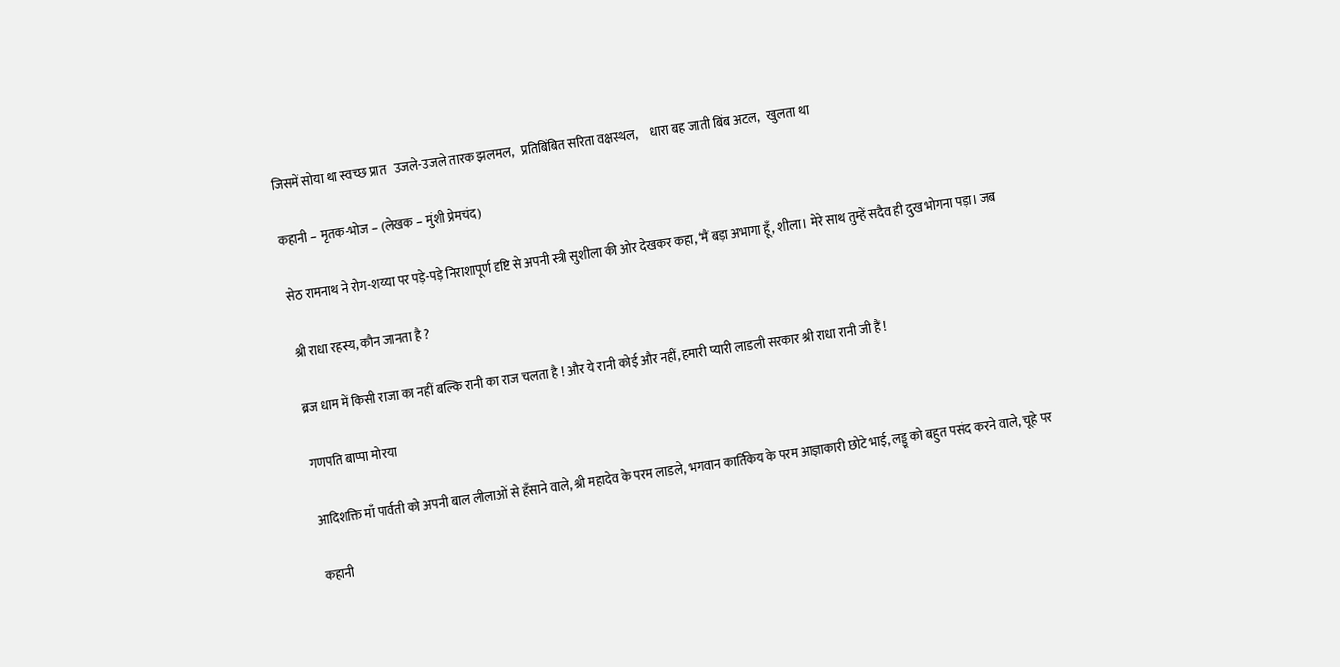जिसमें सोया था स्वच्छ प्रात   उजले-उजले तारक झलमल,   प्रतिबिंबित सरिता वक्षस्थल,     धारा बह जाती बिंब अटल,   खुलता था

कहानी – मृतक-भोज – (लेखक – मुंशी प्रेमचंद)

सेठ रामनाथ ने रोग-शय्या पर पड़े-पड़े निराशापूर्ण दृष्टि से अपनी स्त्री सुशीला की ओर देखकर कहा, ‘मैं बड़ा अभागा हूँ, शीला। मेरे साथ तुम्हें सदैव ही दुख भोगना पड़ा। जब

श्री राधा रहस्य, कौन जानता है ?

ब्रज धाम में किसी राजा का नहीं बल्कि रानी का राज चलता है ! और ये रानी कोई और नहीं, हमारी प्यारी लाडली सरकार श्री राधा रानी जी हैं !

गणपति बाप्पा मोरया

आदिशक्ति माँ पार्वती को अपनी बाल लीलाओं से हँसाने वाले, श्री महादेव के परम लाडले, भगवान कार्तिकेय के परम आज्ञाकारी छोटे भाई, लड्डू को बहुत पसंद करने वाले, चूहे पर

कहानी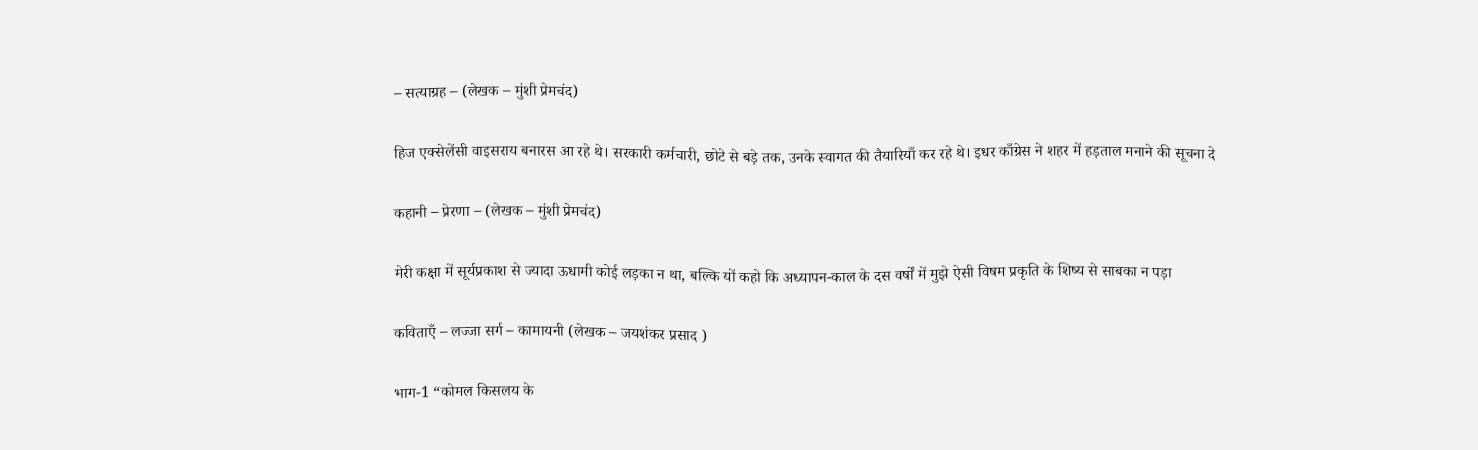– सत्याग्रह – (लेखक – मुंशी प्रेमचंद)

हिज एक्सेलेंसी वाइसराय बनारस आ रहे थे। सरकारी कर्मचारी, छोटे से बड़े तक, उनके स्वागत की तैयारियाँ कर रहे थे। इधर काँग्रेस ने शहर में हड़ताल मनाने की सूचना दे

कहानी – प्रेरणा – (लेखक – मुंशी प्रेमचंद)

मेरी कक्षा में सूर्यप्रकाश से ज्यादा ऊधामी कोई लड़का न था, बल्कि यों कहो कि अध्यापन-काल के दस वर्षों में मुझे ऐसी विषम प्रकृति के शिष्य से साबका न पड़ा

कविताएँ – लज्जा सर्ग – कामायनी (लेखक – जयशंकर प्रसाद )

भाग-1 “कोमल किसलय के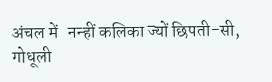अंचल में   नन्हीं कलिका ज्यों छिपती-सी,   गोधूली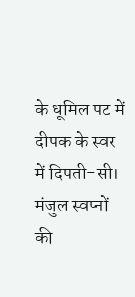के धूमिल पट में   दीपक के स्वर में दिपती-सी।     मंजुल स्वप्नों की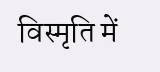विस्मृति में